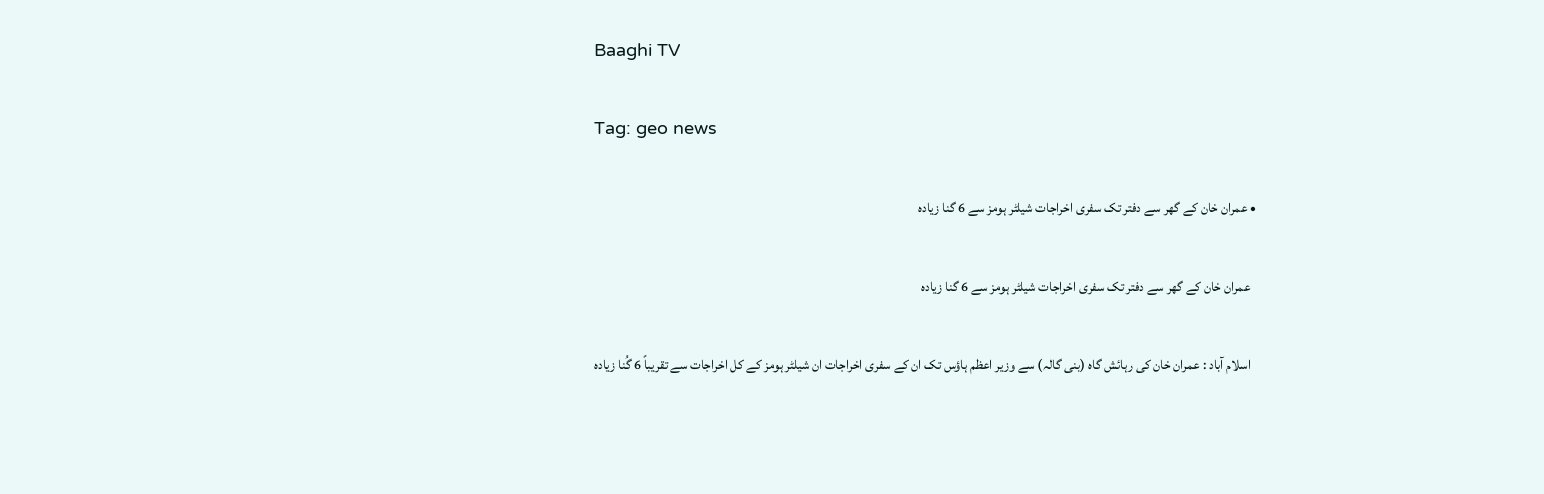Baaghi TV

Tag: geo news

  • عمران خان کے گھر سے دفتر تک سفری اخراجات شیلٹر ہومز سے 6 گنا زیادہ

    عمران خان کے گھر سے دفتر تک سفری اخراجات شیلٹر ہومز سے 6 گنا زیادہ

    اسلام آباد : عمران خان کی رہائش گاہ (بنی گالہ) سے وزیر اعظم ہاؤس تک ان کے سفری اخراجات ان شیلٹر ہومز کے کل اخراجات سے تقریباً 6 گُنا زیادہ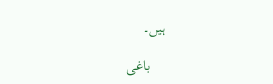ہیں۔

    باغی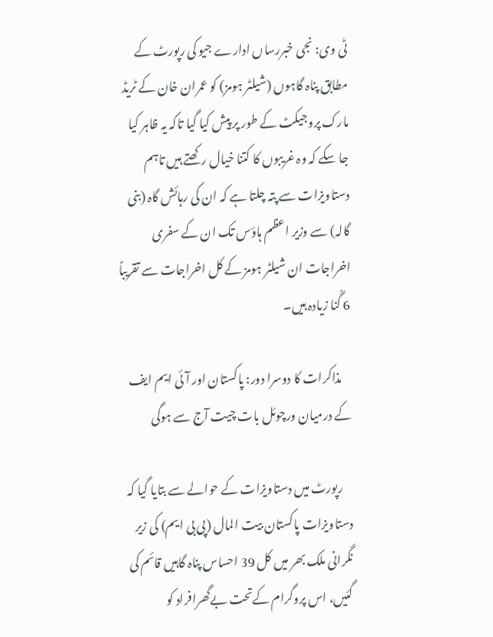ٹی وی: نجی خبررساں ادارے جیو کی رپورٹ کے مطابق پناہ گاہوں (شیلٹر ہومز) کو عمران خان کے ٹریڈ مارک پروجیکٹ کے طور پر پیش کیا گیا تاکہ یہ ظاہر کیا جا سکے کہ وہ غریبوں کا کتنا خیال رکھتے ہیں تاہم دستاویزات سے پتہ چلتا ہے کہ ان کی رہائش گاہ (بنی گالہ) سے وزیر اعظم ہاؤس تک ان کے سفری اخراجات ان شیلٹر ہومز کے کل اخراجات سے تقریباً 6 گُنا زیادہ ہیں۔

    مذاکرات کا دوسرا دور: پاکستان اور آئی ایم ایف کے درمیان ورچوئل بات چیت آج سے ہوگی

    رپورٹ میں دستاویزات کے حوالے سے بتایا گیا کہ دستاویزات پاکستان بیت المال (پی بی ایم) کی زیر نگرانی ملک بھر میں کل 39 احساس پناہ گاہیں قائم کی گئیں، اس پروگرام کےتحت بےگھرافراد کو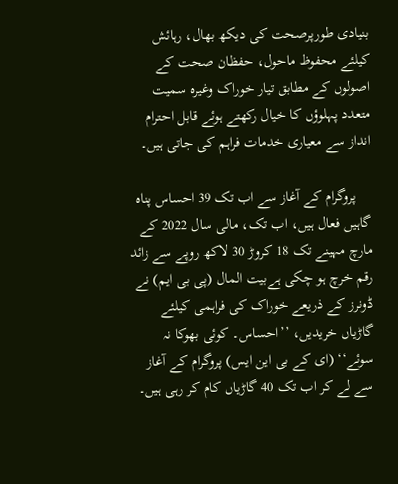بنیادی طورپرصحت کی دیکھ بھال، رہائش کیلئے محفوظ ماحول، حفظان صحت کے اصولوں کے مطابق تیار خوراک وغیرہ سمیت متعدد پہلوؤں کا خیال رکھتے ہوئے قابل احترام انداز سے معیاری خدمات فراہم کی جاتی ہیں۔

    پروگرام کے آغاز سے اب تک 39 احساس پناہ گاہیں فعال ہیں، اب تک، مالی سال 2022 کے مارچ مہینے تک 18 کروڑ 30 لاکھ روپے سے زائد رقم خرچ ہو چکی ہےبیت المال (پی بی ایم) نے ڈونرز کے ذریعے خوراک کی فراہمی کیلئے گاڑیاں خریدیں، ’’احساس۔ کوئی بھوکا نہ سوئے‘‘ (ای کے بی این ایس) پروگرام کے آغاز سے لے کر اب تک 40 گاڑیاں کام کر رہی ہیں۔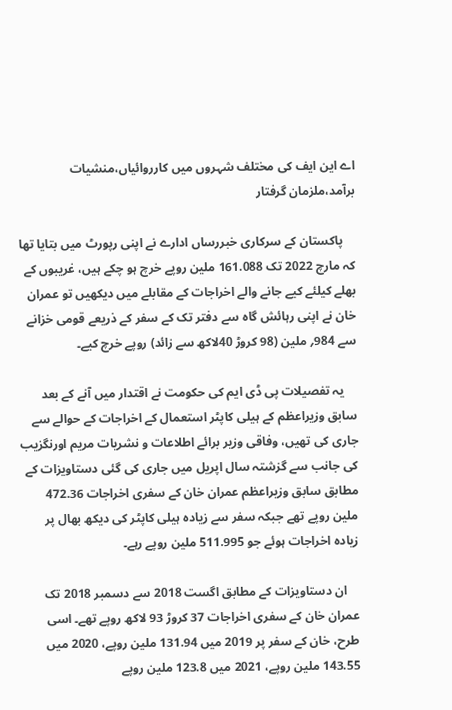اے این ایف کی مختلف شہروں میں کارروائیاں،منشیات برآمد،ملزمان گرفتار

    پاکستان کے سرکاری خبررساں ادارے نے اپنی رپورٹ میں بتایا تھا کہ مارچ 2022 تک 161.088 ملین روپے خرچ ہو چکے ہیں، غریبوں کے بھلے کیلئے کیے جانے والے اخراجات کے مقابلے میں دیکھیں تو عمران خان نے اپنی رہائش گاہ سے دفتر تک کے سفر کے ذریعے قومی خزانے سے 984؍ ملین (98 کروڑ 40لاکھ سے زائد) روپے خرچ کیے۔

    یہ تفصیلات پی ڈی ایم کی حکومت نے اقتدار میں آنے کے بعد سابق وزیراعظم کے ہیلی کاپٹر استعمال کے اخراجات کے حوالے سے جاری کی تھیں، وفاقی وزیر برائے اطلاعات و نشریات مریم اورنگزیب کی جانب سے گزشتہ سال اپریل میں جاری کی گئی دستاویزات کے مطابق سابق وزیراعظم عمران خان کے سفری اخراجات 472.36 ملین روپے تھے جبکہ سفر سے زیادہ ہیلی کاپٹر کی دیکھ بھال پر زیادہ اخراجات ہوئے جو 511.995 ملین روپے رہے۔

    ان دستاویزات کے مطابق اگست 2018 سے دسمبر 2018 تک عمران خان کے سفری اخراجات 37 کروڑ 93 لاکھ روپے تھے۔ اسی طرح، خان کے سفر پر 2019 میں 131.94 ملین روپے، 2020 میں 143.55 ملین روپے، 2021 میں 123.8 ملین روپے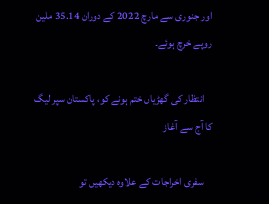اور جنوری سے مارچ 2022 کے دوران 35.14 ملین روپے خرچ ہوئے۔

    انتظار کی گھڑیاں ختم ہونے کو، پاکستان سپر لیگ کا آج سے آغاز

    سفری اخراجات کے علاوہ دیکھیں تو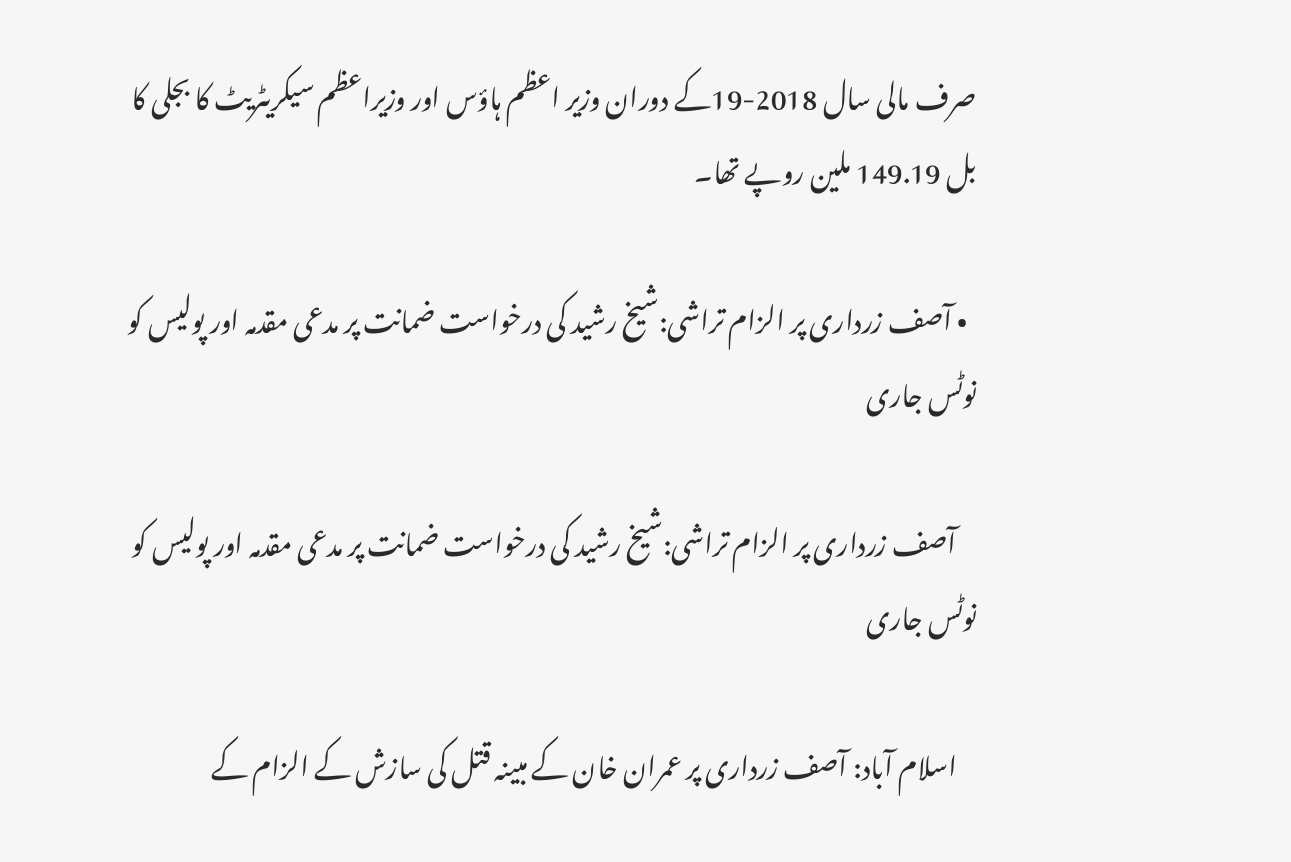صرف مالی سال 2018-19کے دوران وزیر اعظم ہاؤس اور وزیراعظم سیکریٹریٹ کا بجلی کا بل 149.19 ملین روپے تھا۔

  • آصف زرداری پر الزام تراشی:شیخ رشید کی درخواست ضمانت پر مدعی مقدمہ اور پولیس کو نوٹس جاری

    آصف زرداری پر الزام تراشی:شیخ رشید کی درخواست ضمانت پر مدعی مقدمہ اور پولیس کو نوٹس جاری

    اسلام آباد: آصف زرداری پر عمران خان کے مبینہ قتل کی سازش کے الزام کے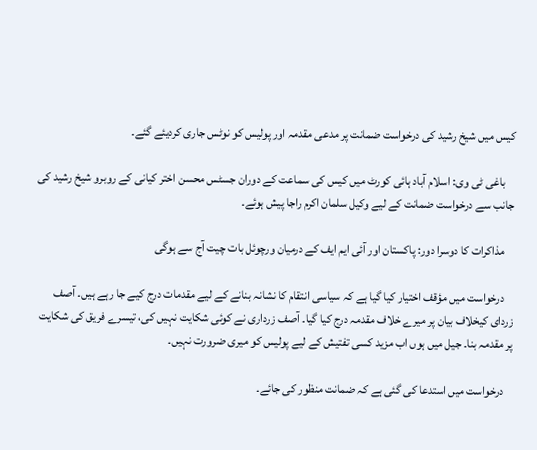کیس میں شیخ رشید کی درخواست ضمانت پر مدعی مقدمہ اور پولیس کو نوٹس جاری کردیئے گئے۔

    باغی ٹی وی: اسلام آباد ہائی کورٹ میں کیس کی سماعت کے دوران جسٹس محسن اختر کیانی کے روبرو شیخ رشید کی جانب سے درخواست ضمانت کے لیے وکیل سلمان اکرم راجا پیش ہوئے۔

    مذاکرات کا دوسرا دور: پاکستان اور آئی ایم ایف کے درمیان ورچوئل بات چیت آج سے ہوگی

    درخواست میں مؤقف اختیار کیا گیا ہے کہ سیاسی انتقام کا نشانہ بنانے کے لیے مقدمات درج کیے جا رہے ہیں۔ آصف زردای کیخلاف بیان پر میرے خلاف مقدمہ درج کیا گیا۔ آصف زرداری نے کوئی شکایت نہیں کی، تیسرے فریق کی شکایت پر مقدمہ بنا۔ جیل میں ہوں اب مزید کسی تفتیش کے لیے پولیس کو میری ضرورت نہیں۔

    درخواست میں استدعا کی گئی ہے کہ ضمانت منظور کی جائے۔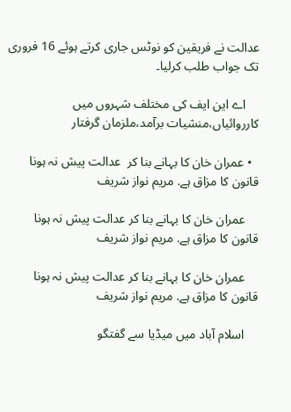عدالت نے فریقین کو نوٹس جاری کرتے ہوئے 16 فروری تک جواب طلب کرلیا۔

    اے این ایف کی مختلف شہروں میں کارروائیاں،منشیات برآمد،ملزمان گرفتار

  • عمران خان کا بہانے بنا کر  عدالت پیش نہ ہونا قانون کا مزاق ہے. مریم نواز شریف

    عمران خان کا بہانے بنا کر عدالت پیش نہ ہونا قانون کا مزاق ہے. مریم نواز شریف

    عمران خان کا بہانے بنا کر عدالت پیش نہ ہونا قانون کا مزاق ہے. مریم نواز شریف

    اسلام آباد میں میڈیا سے گفتگو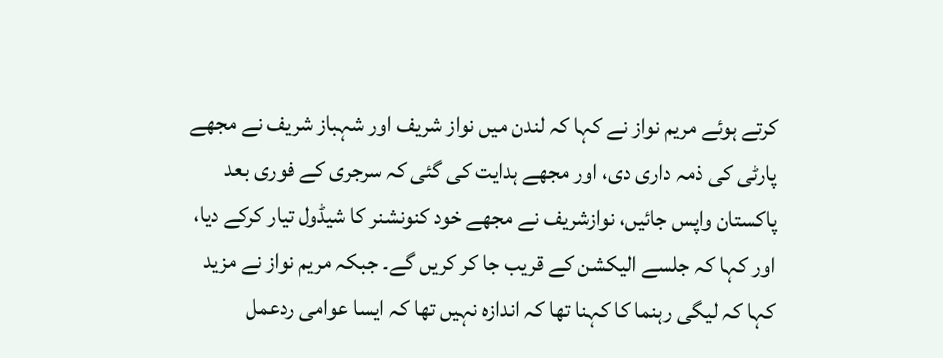کرتے ہوئے مریم نواز نے کہا کہ لندن میں نواز شریف اور شہباز شریف نے مجھے پارٹی کی ذمہ داری دی، اور مجھے ہدایت کی گئی کہ سرجری کے فوری بعد پاکستان واپس جائیں، نوازشریف نے مجھے خود کنونشنر کا شیڈول تیار کرکے دیا، اور کہا کہ جلسے الیکشن کے قریب جا کر کریں گے۔ جبکہ مریم نواز نے مزید کہا کہ لیگی رہنما کا کہنا تھا کہ اندازہ نہیں تھا کہ ایسا عوامی ردعمل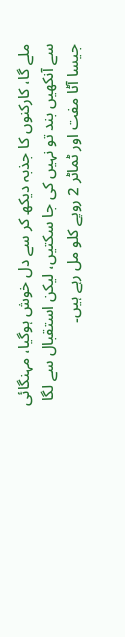ملے گا، کارکنوں کا جذبہ دیکھ کر سے دل خوش ہوگیا، مہنگائی سے آنکھیں بند تو نہیں کی جا سکتیں، لیکن استقبال سے لگا جیسا آٹا مفت اور ٹماٹر 2 روپے کلو مل رہے ہیں۔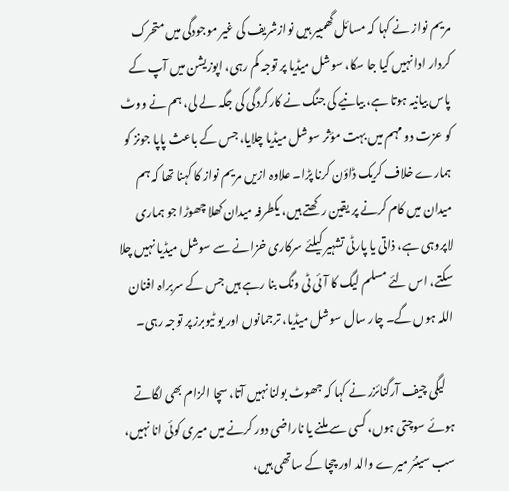مریم نواز نے کہا کہ مسائل گھمبیر ہیں نوازشریف کی غیر موجودگی میں متحرک کردار ادا نہیں کیا جا سکا، سوشل میڈیا پر توجہ کم رہی، اپوزیشن میں آپ کے پاس بیانیہ ہوتا ہے، بیانیے کی جنگ نے کارکردگی کی جگہ لے لی، ہم نے ووٹ کو عزت دو مہم میں بہت مؤثر سوشل میڈیا چلایا، جس کے باعث پاپا جونز کو ہمارے خلاف کریک ڈاؤن کرنا پڑا۔ علاوہ ازیں مریم نواز کا کہنا تھا کہ ہم میدان میں کام کرنے پر یقین رکھتے ہیں، یکطرفہ میدان کھلا چھوڑا جو ہماری لاپروہی ہے، ذاتی یا پارٹی تشہیر کیلئے سرکاری خزانے سے سوشل میڈیا نہیں چلا سکتے، اس لئے مسلم لیگ کا آئی ٹی ونگ بنا رہے ہیں جس کے سربراہ افنان اللہ ہوں گے۔ چار سال سوشل میڈیا، ترجمانوں اور یو ٹیوبرز پر توجہ رہی۔

    لیگی چیف آرگنائزر نے کہا کہ جھوٹ بولنا نہیں آتا، سچا الزام بھی لگاتے ہوئے سوچتی ہوں، کسی سے ملنے یا ناراضی دور کرنے میں میری کوئی انا نہیں، سب سینئر میرے والد اور چچا کے ساتھی ہیں،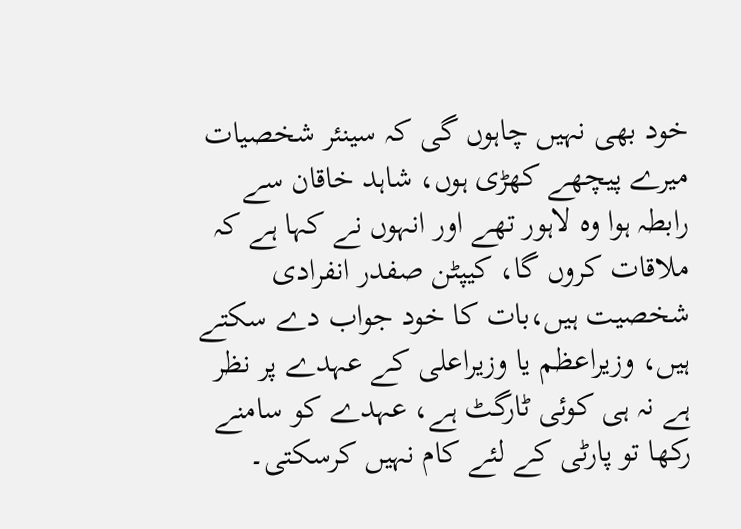خود بھی نہیں چاہوں گی کہ سینئر شخصیات میرے پیچھے کھڑی ہوں، شاہد خاقان سے رابطہ ہوا وہ لاہور تھے اور انہوں نے کہا ہے کہ ملاقات کروں گا، کیپٹن صفدر انفرادی شخصیت ہیں،بات کا خود جواب دے سکتے ہیں، وزیراعظم یا وزیراعلی کے عہدے پر نظر ہے نہ ہی کوئی ٹارگٹ ہے، عہدے کو سامنے رکھا تو پارٹی کے لئے کام نہیں کرسکتی۔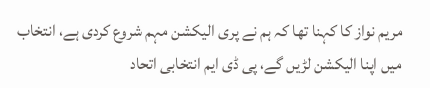مریم نواز کا کہنا تھا کہ ہم نے پری الیکشن مہم شروع کردی ہے، انتخاب میں اپنا الیکشن لڑیں گے، پی ڈی ایم انتخابی اتحاد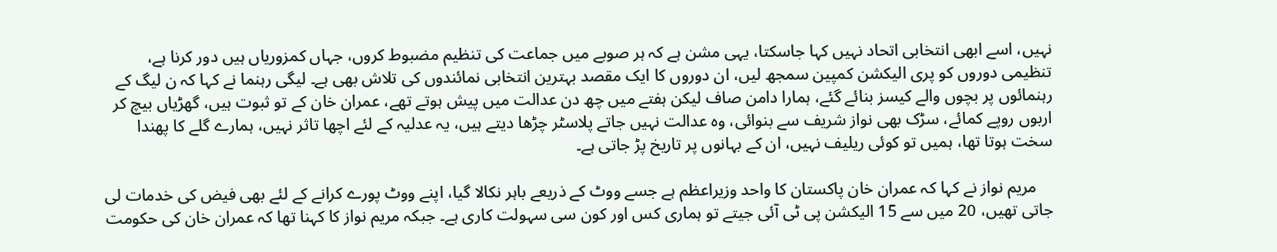نہیں، اسے ابھی انتخابی اتحاد نہیں کہا جاسکتا، یہی مشن ہے کہ ہر صوبے میں جماعت کی تنظیم مضبوط کروں، جہاں کمزوریاں ہیں دور کرنا ہے، تنظیمی دوروں کو پری الیکشن کمپین سمجھ لیں، ان دوروں کا ایک مقصد بہترین انتخابی نمائندوں کی تلاش بھی ہے۔ لیگی رہنما نے کہا کہ ن لیگ کے رہنمائوں پر بچوں والے کیسز بنائے گئے، ہمارا دامن صاف لیکن ہفتے میں چھ دن عدالت میں پیش ہوتے تھے، عمران خان کے تو ثبوت ہیں، گھڑیاں بیچ کر اربوں روپے کمائے، سڑک بھی نواز شریف سے بنوائی، وہ عدالت نہیں جاتے پلاسٹر چڑھا دیتے ہیں، یہ عدلیہ کے لئے اچھا تاثر نہیں، ہمارے گلے کا پھندا سخت ہوتا تھا، ہمیں تو کوئی ریلیف نہیں، ان کے بہانوں پر تاریخ پڑ جاتی ہے۔

    مریم نواز نے کہا کہ عمران خان پاکستان کا واحد وزیراعظم ہے جسے ووٹ کے ذریعے باہر نکالا گیا، اپنے ووٹ پورے کرانے کے لئے بھی فیض کی خدمات لی جاتی تھیں، 20 میں سے 15 الیکشن پی ٹی آئی جیتے تو ہماری کس اور کون سی سہولت کاری ہے۔ جبکہ مریم نواز کا کہنا تھا کہ عمران خان کی حکومت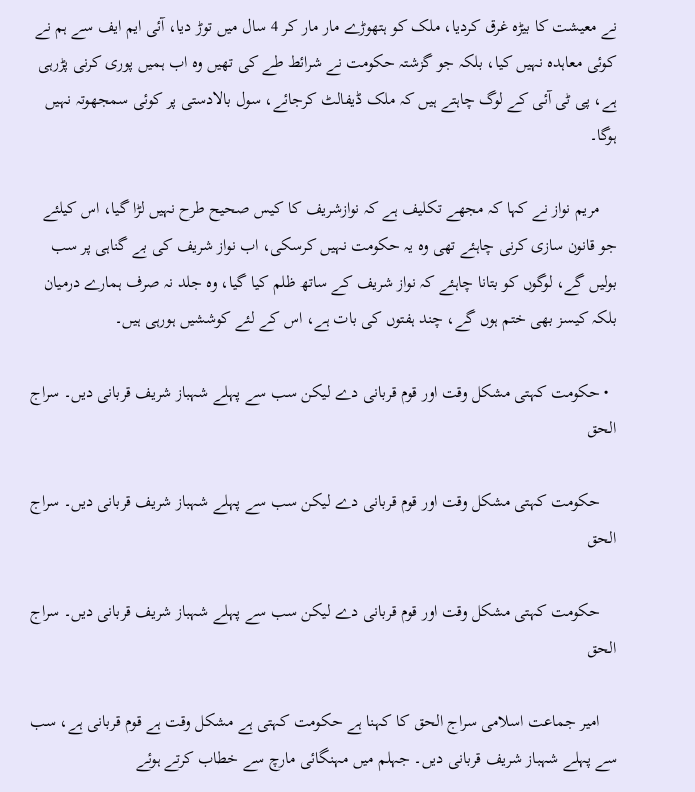نے معیشت کا بیڑہ غرق کردیا، ملک کو ہتھوڑے مار مار کر 4 سال میں توڑ دیا، آئی ایم ایف سے ہم نے کوئی معاہدہ نہیں کیا، بلکہ جو گزشتہ حکومت نے شرائط طے کی تھیں وہ اب ہمیں پوری کرنی پڑرہی ہے، پی ٹی آئی کے لوگ چاہتے ہیں کہ ملک ڈیفالٹ کرجائے، سول بالادستی پر کوئی سمجھوتہ نہیں ہوگا۔

    مریم نواز نے کہا کہ مجھے تکلیف ہے کہ نوازشریف کا کیس صحیح طرح نہیں لڑا گیا، اس کیلئے جو قانون سازی کرنی چاہئے تھی وہ یہ حکومت نہیں کرسکی، اب نواز شریف کی بے گناہی پر سب بولیں گے، لوگوں کو بتانا چاہئے کہ نواز شریف کے ساتھ ظلم کیا گیا، وہ جلد نہ صرف ہمارے درمیان بلکہ کیسز بھی ختم ہوں گے، چند ہفتوں کی بات ہے، اس کے لئے کوششیں ہورہی ہیں۔

  • حکومت کہتی مشکل وقت اور قوم قربانی دے لیکن سب سے پہلے شہباز شریف قربانی دیں۔ سراج الحق

    حکومت کہتی مشکل وقت اور قوم قربانی دے لیکن سب سے پہلے شہباز شریف قربانی دیں۔ سراج الحق

    حکومت کہتی مشکل وقت اور قوم قربانی دے لیکن سب سے پہلے شہباز شریف قربانی دیں۔ سراج الحق

    امیر جماعت اسلامی سراج الحق کا کہنا ہے حکومت کہتی ہے مشکل وقت ہے قوم قربانی ہے، سب سے پہلے شہباز شریف قربانی دیں۔ جہلم میں مہنگائی مارچ سے خطاب کرتے ہوئے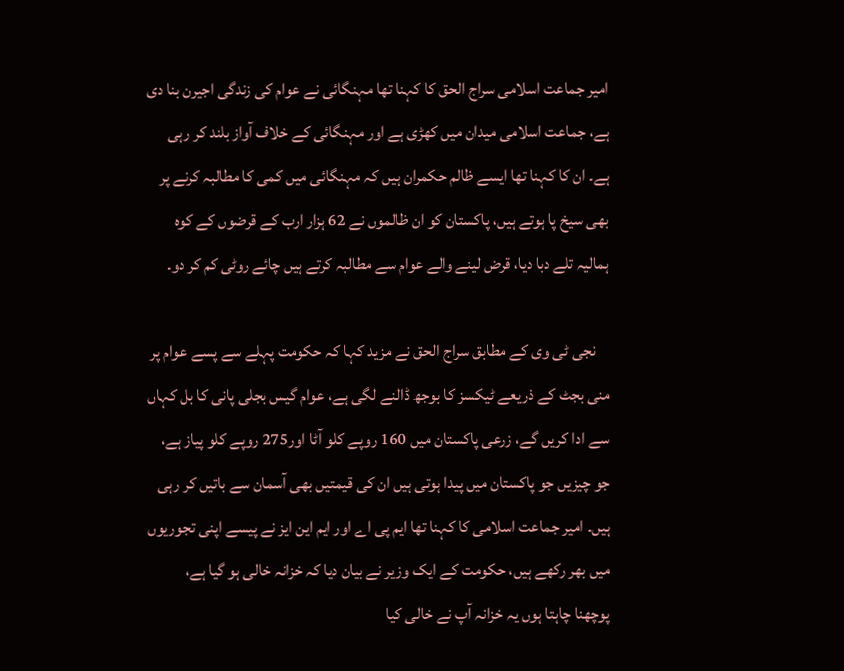امیر جماعت اسلامی سراج الحق کا کہنا تھا مہنگائی نے عوام کی زندگی اجیرن بنا دی ہے، جماعت اسلامی میدان میں کھڑی ہے اور مہنگائی کے خلاف آواز بلند کر رہی ہے۔ ان کا کہنا تھا ایسے ظالم حکمران ہیں کہ مہنگائی میں کمی کا مطالبہ کرنے پر بھی سیخ پا ہوتے ہیں، پاکستان کو ان ظالموں نے 62 ہزار ارب کے قرضوں کے کوہ ہمالیہ تلے دبا دیا، قرض لینے والے عوام سے مطالبہ کرتے ہیں چائے روٹی کم کر دو۔

    نجی ٹی وی کے مطابق سراج الحق نے مزید کہا کہ حکومت پہلے سے پسے عوام پر منی بجٹ کے ذریعے ٹیکسز کا بوجھ ڈالنے لگی ہے، عوام گیس بجلی پانی کا بل کہاں سے ادا کریں گے، زرعی پاکستان میں 160 روپے کلو آٹا اور275 روپے کلو پیاز ہے، جو چیزیں جو پاکستان میں پیدا ہوتی ہیں ان کی قیمتیں بھی آسمان سے باتیں کر رہی ہیں۔ امیر جماعت اسلامی کا کہنا تھا ایم پی اے اور ایم این ایز نے پیسے اپنی تجوریوں میں بھر رکھے ہیں، حکومت کے ایک وزیر نے بیان دیا کہ خزانہ خالی ہو گیا ہے، پوچھنا چاہتا ہوں یہ خزانہ آپ نے خالی کیا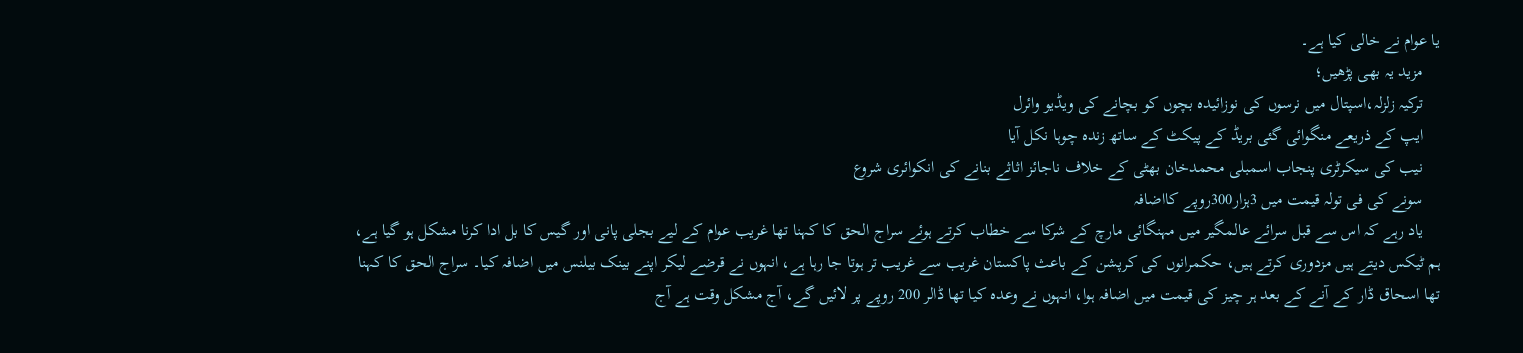یا عوام نے خالی کیا ہے۔
    مزید یہ بھی پڑھیں؛
    ترکیہ زلزلہ،اسپتال میں نرسوں کی نوزائیدہ بچوں کو بچانے کی ویڈیو وائرل
    ایپ کے ذریعے منگوائی گئی بریڈ کے پیکٹ کے ساتھ زندہ چوہا نکل آیا
    نیب کی سیکرٹری پنجاب اسمبلی محمدخان بھٹی کے خلاف ناجائز اثاثے بنانے کی انکوائری شروع
    سونے کی فی تولہ قیمت میں 3ہزار300روپے کااضافہ
    یاد رہے کہ اس سے قبل سرائے عالمگیر میں مہنگائی مارچ کے شرکا سے خطاب کرتے ہوئے سراج الحق کا کہنا تھا غریب عوام کے لیے بجلی پانی اور گیس کا بل ادا کرنا مشکل ہو گیا ہے، ہم ٹیکس دیتے ہیں مزدوری کرتے ہیں، حکمرانوں کی کرپشن کے باعث پاکستان غریب سے غریب تر ہوتا جا رہا ہے، انہوں نے قرضے لیکر اپنے بینک بیلنس میں اضافہ کیا۔ سراج الحق کا کہنا تھا اسحاق ڈار کے آنے کے بعد ہر چیز کی قیمت میں اضافہ ہوا، انہوں نے وعدہ کیا تھا ڈالر 200 روپے پر لائیں گے، آج مشکل وقت ہے آج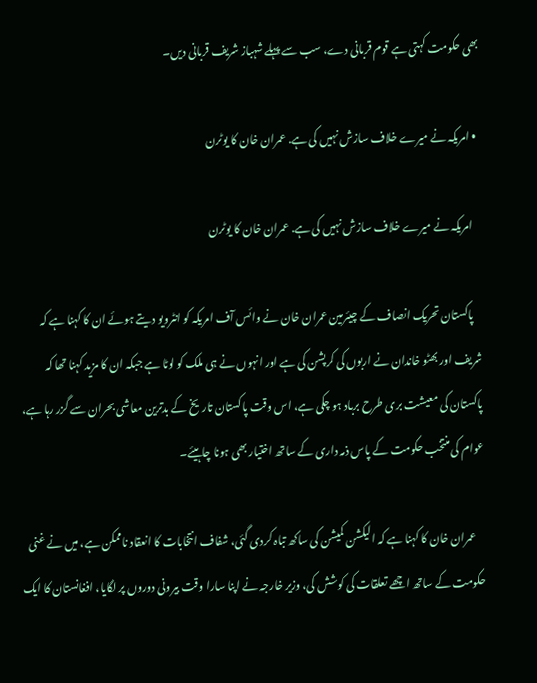بھی حکومت کہتی ہے قوم قربانی دے، سب سے پہلے شہباز شریف قربانی دیں۔

  • امریکہ نے میرے خلاف سازش نہیں کی ہے. عمران خان کا یوٹرن

    امریکہ نے میرے خلاف سازش نہیں کی ہے. عمران خان کا یوٹرن

    پاکستان تحریک انصاف کے چیئرمین عمران خان نے وائس آف امریکہ کو انٹرویو دیتے ہوئے ان کا کہنا ہے کہ شریف اور بھٹو خاندان نے اربوں کی کرپشن کی ہے اور انہوں نے ہی ملک کو لوٹا ہے جبکہ ان کا مزید کہنا تھا کہ پاکستان کی معیشت بری طرح برباد ہو چکی ہے، اس وقت پاکستان تاریخ کے بدترین معاشی بحران سے گزر رہا ہے، عوام کی منتخب حکومت کے پاس ذمہ داری کے ساتھ اختیار بھی ہونا چاہیئے۔

    عمران خان کا کہنا ہے کہ الیکشن کمیشن کی ساکھ تباہ کردی گئی، شفاف انتخابات کا انعقاد ناممکن ہے، میں نے غنی حکومت کے ساتھ اچھے تعلقات کی کوشش کی، وزیر خارجہ نے اپنا سارا وقت بیرونی دوروں پر لگایا، افغانستان کا ایک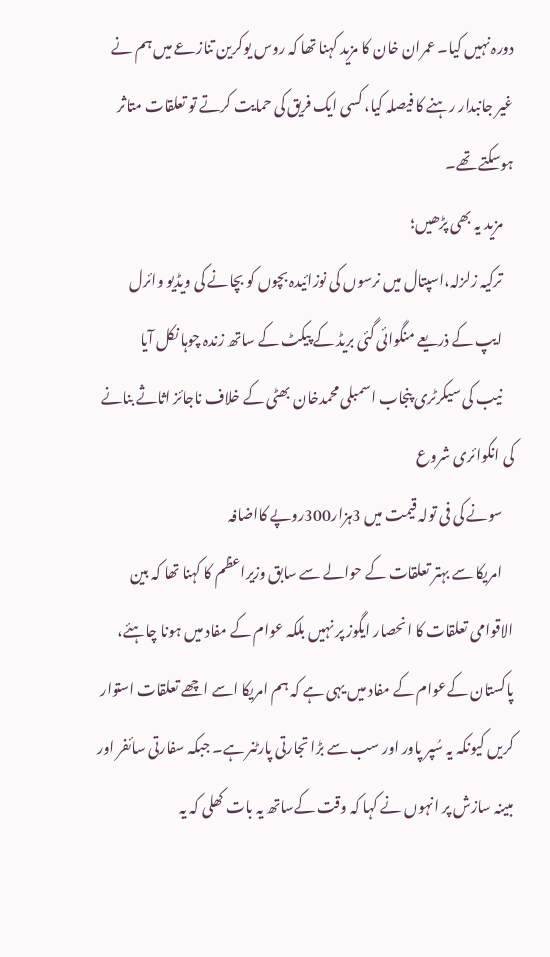دورہ نہیں کیا۔ عمران خان کا مزید کہنا تھا کہ روس یوکرین تنازعے میں ہم نے غیر جانبدار رہنے کا فیصلہ کیا، کسی ایک فریق کی حمایت کرتے تو تعلقات متاثر ہوسکتے تھے۔
    مزید یہ بھی پڑھیں؛
    ترکیہ زلزلہ،اسپتال میں نرسوں کی نوزائیدہ بچوں کو بچانے کی ویڈیو وائرل
    ایپ کے ذریعے منگوائی گئی بریڈ کے پیکٹ کے ساتھ زندہ چوہا نکل آیا
    نیب کی سیکرٹری پنجاب اسمبلی محمدخان بھٹی کے خلاف ناجائز اثاثے بنانے کی انکوائری شروع
    سونے کی فی تولہ قیمت میں 3ہزار300روپے کااضافہ
    امریکا سے بہتر تعلقات کے حوالے سے سابق وزیراعظم کا کہنا تھا کہ بین الاقوامی تعلقات کا انحصار ایگوز پر نہیں بلکہ عوام کے مفاد میں ہونا چاہئے، پاکستان کےعوام کے مفاد میں یہی ہے کہ ہم امریکا اسے اچھے تعلقات استوار کریں کیونکہ یہ سُپر پاور اور سب سے بڑا تجارتی پارٹنر ہے۔ جبکہ سفارتی سائفر اور مبینہ سازش پر انہوں نے کہا کہ وقت کےساتھ یہ بات کھلی کہ یہ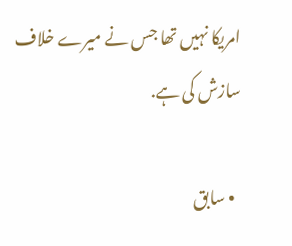امریکا نہیں تھا جس نے میرے خلاف سازش کی ہے.

  • سابق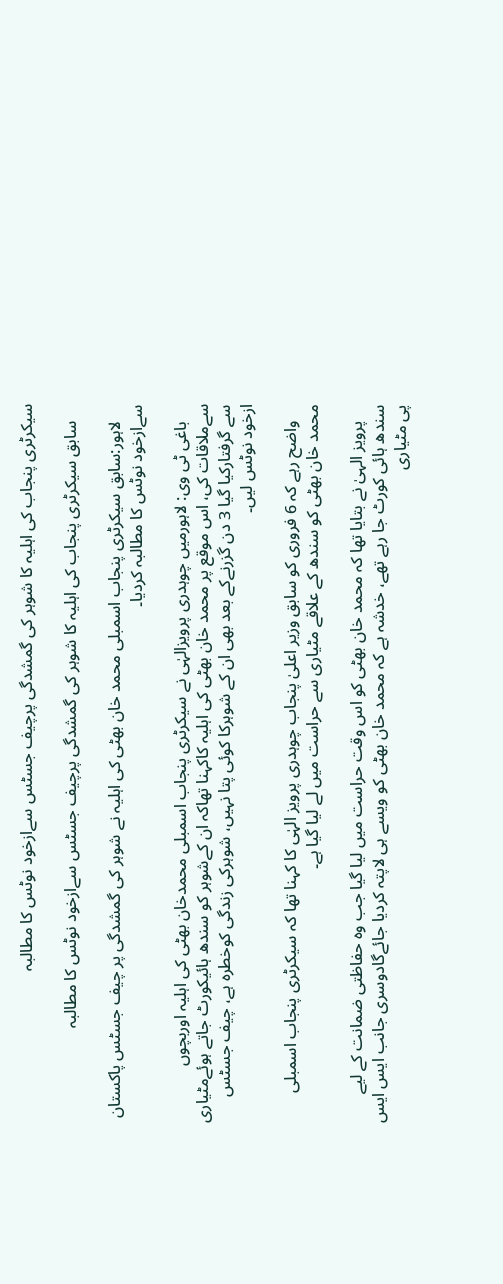سیکرٹری پنجاب کی اہلیہ کا شوہر کی گمشدگی پرچیف جسٹس سےازخود نوٹس کا مطالبہ

    سابق سیکرٹری پنجاب کی اہلیہ کا شوہر کی گمشدگی پرچیف جسٹس سےازخود نوٹس کا مطالبہ

    لاہور:سابق سیکرٹری پنجاب اسمبلی محمد خان بھٹی کی اہلیہ نے شوہر کی گمشدگی پر چیف جسٹس پاکستان سےازخود نوٹس کا مطالبہ کردیا۔

    باغی ٹی وی: لاہورمیں چوہدری پرویزالہٰی نے سیکرٹری پنجاب اسمبلی محمدخان بھٹی کی اہلیہ اوربچوں سےملاقات کی، اس موقع پر محمد خان بھٹی کی اہلیہ کاکہنا تھاکہ ان کےشوہر کو سندھ ہائیکورٹ جاتے ہوئےمٹیاری سے گرفتارکیا گیا 3 دن گزرنےکے بعد بھی ان کے شوہرکا کوئی پتا نہیں، شوہرکی زندگی کوخطرہ ہے، چیف جسٹس ازخود نوٹس لیں۔

    واضح رہے کہ 6 فروری کو سابق وزیر اعلیٰ پنجاب چوہدری پرویز الہٰی کا کہنا تھا کہ سیکرٹری پنجاب اسمبلی محمد خان بھٹی کو سندھ کے علاقے مٹیاری سے حراست میں لے لیا گیا ہے۔

    پرویز الہیٰ نے بتایا تھا کہ محمد خان بھٹی کو اس وقت حراست میں لیا گیا جب وہ حفاظتی ضمانت کے لیے سندھ ہائی کورٹ جا رہے تھے، خدشہ ہے کہ محمد خان بھٹی کو ویسے ہی لاپتہ کردیا جائےگادوسری جانب ایس ایس پی مٹیاری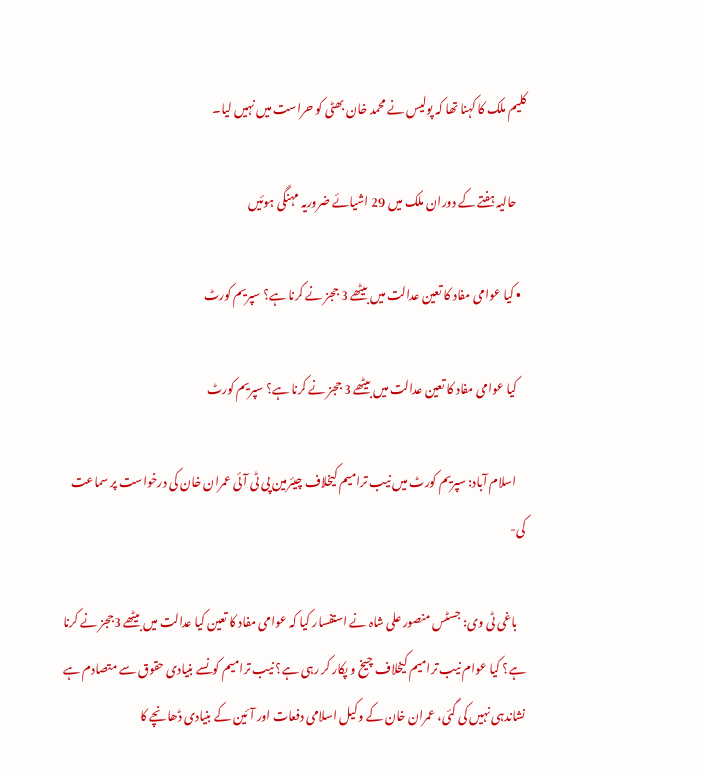کلیم ملک کا کہنا تھا کہ پولیس نے محمد خان بھٹی کو حراست میں نہیں لیا۔

    حالیہ ہفتے کے دوران ملک میں 29 اشیائے ضروریہ مہنگی ہوئیں

  • کیا عوامی مفاد کا تعین عدالت میں بیٹھے 3 ججز نے کرنا ہے؟ سپریم کورٹ

    کیا عوامی مفاد کا تعین عدالت میں بیٹھے 3 ججز نے کرنا ہے؟ سپریم کورٹ

    اسلام آباد: سپریم کورٹ میں نیب ترامیم کیخلاف چیئرمین پی ٹی آئی عمران خان کی درخواست پر سماعت کی-

    باغی ٹی وی: جسٹس منصور علی شاہ نے استفسار کیا کہ عوامی مفاد کا تعین کیا عدالت میں بیٹھے 3ججز نے کرنا ہے؟ کیا عوام نیب ترامیم کیخلاف چیخ و پکار کر رہی ہے؟ نیب ترامیم کونسے بنیادی حقوق سے متصادم ہے نشاندہی نہیں کی گئی، عمران خان کے وکیل اسلامی دفعات اور آئین کے بنیادی ڈھانچے کا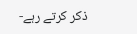ذکر کرتے رہے-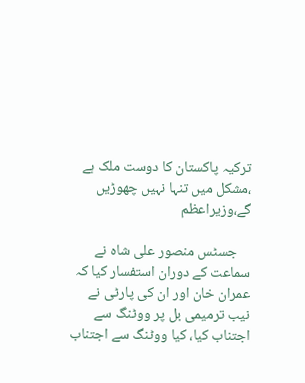ترکیہ پاکستان کا دوست ملک ہے ،مشکل میں تنہا نہیں چھوڑیں گے،وزیراعظم

    جسٹس منصور علی شاہ نے سماعت کے دوران استفسار کیا کہ عمران خان اور ان کی پارٹی نے نیب ترمیمی بل پر ووٹنگ سے اجتناب کیا، کیا ووٹنگ سے اجتناب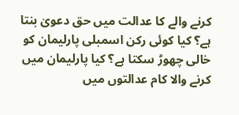کرنے والے کا عدالت میں حق دعویٰ بنتا ہے؟ کیا کوئی رکن اسمبلی پارلیمان کو خالی چھوڑ سکتا ہے؟ کیا پارلیمان میں کرنے والا کام عدالتوں میں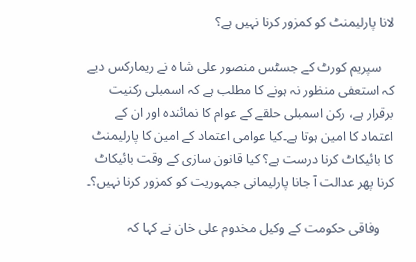لانا پارلیمنٹ کو کمزور کرنا نہیں ہے؟

    سپریم کورٹ کے جسٹس منصور علی شا ہ نے ریمارکس دیے کہ استعفی منظور نہ ہونے کا مطلب ہے کہ اسمبلی رکنیت برقرار ہے، رکن اسمبلی حلقے کے عوام کا نمائندہ اور ان کے اعتماد کا امین ہوتا ہے۔کیا عوامی اعتماد کے امین کا پارلیمنٹ کا بائیکاٹ کرنا درست ہے؟ کیا قانون سازی کے وقت بائیکاٹ کرنا پھر عدالت آ جانا پارلیمانی جمہوریت کو کمزور کرنا نہیں؟۔

    وفاقی حکومت کے وکیل مخدوم علی خان نے کہا کہ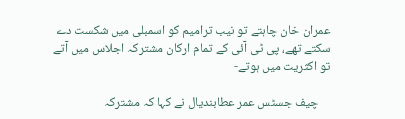عمران خان چاہتے تو نیب ترامیم کو اسمبلی میں شکست دے سکتے تھے، پی ٹی آئی کے تمام ارکان مشترکہ اجلاس میں آتے تو اکثریت میں ہوتے-

    چیف جسٹس عمر عطابندیال نے کہا کہ مشترکہ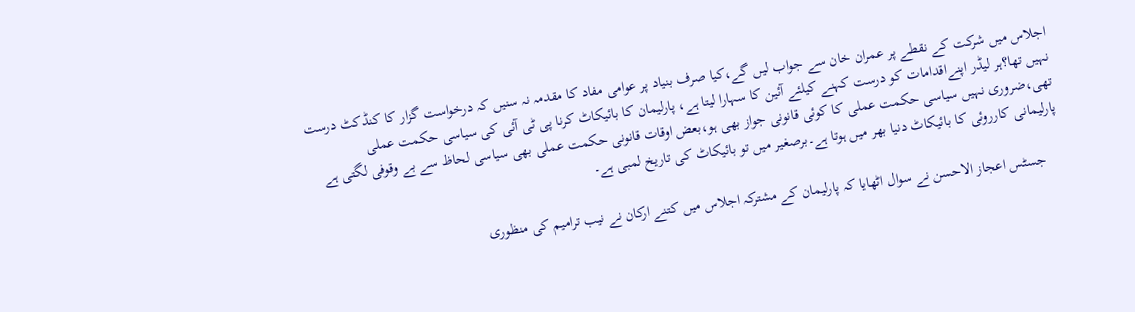اجلاس میں شرکت کے نقطے پر عمران خان سے جواب لیں گے،کیا صرف بنیاد پر عوامی مفاد کا مقدمہ نہ سنیں کہ درخواست گزار کا کنڈکٹ درست نہیں تھا؟ہر لیڈر اپنےاقدامات کو درست کہنے کیلئے آئین کا سہارا لیتا ہے، پارلیمان کا بائیکاٹ کرنا پی ٹی آئی کی سیاسی حکمت عملی تھی،ضروری نہیں سیاسی حکمت عملی کا کوئی قانونی جواز بھی ہو،بعض اوقات قانونی حکمت عملی بھی سیاسی لحاظ سے بے وقوفی لگتی ہے پارلیمانی کارروئی کا بائیکاٹ دنیا بھر میں ہوتا ہے۔برصغیر میں تو بائیکاٹ کی تاریخ لمبی ہے۔

    جسٹس اعجاز الاحسن نے سوال اٹھایا کہ پارلیمان کے مشترکہ اجلاس میں کتنے ارکان نے نیب ترامیم کی منظوری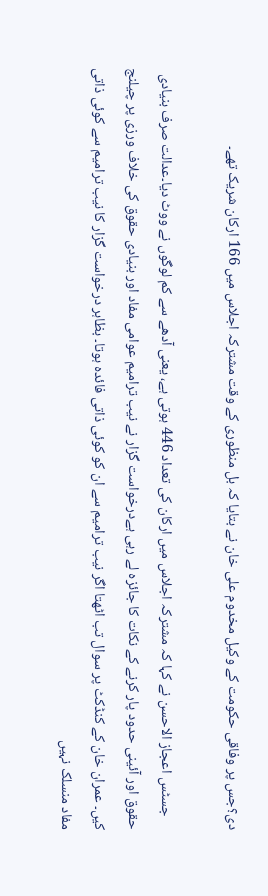دی؟جس پر وفاقی حکومت کے وکیل مخدوم علی خان نے بتایا کہ بل منظوری کے وقت مشترکہ اجلاس میں 166 ارکان شریک تھے۔

    جسٹس اعجاز الاحسن نے کہا کہ مشترکہ اجلاس میں ارکان کی تعداد 446 ہوتی ہے، یعنی آدھے سے کم لوگوں نے ووٹ دیا۔عدالت صرف بنیادی حقوق اور آئینی حدود پار کرنے کے نکات کا جائزہ لے رہی ہےدرخواست گزار نے نیب ترامیم عوامی مفاد اور بنیادی حقوق کی خلاف ورزی پر چیلنج کیں۔ عمران خان کے کنڈکٹ پر سوال تب اٹھتا اگر نیب ترامیم سے ان کو کوئی ذاتی فائدہ ہوتا۔ بظاہر درخواست گزار کا نیب ترامیم سے کوئی ذاتی مفاد منسلک نہیں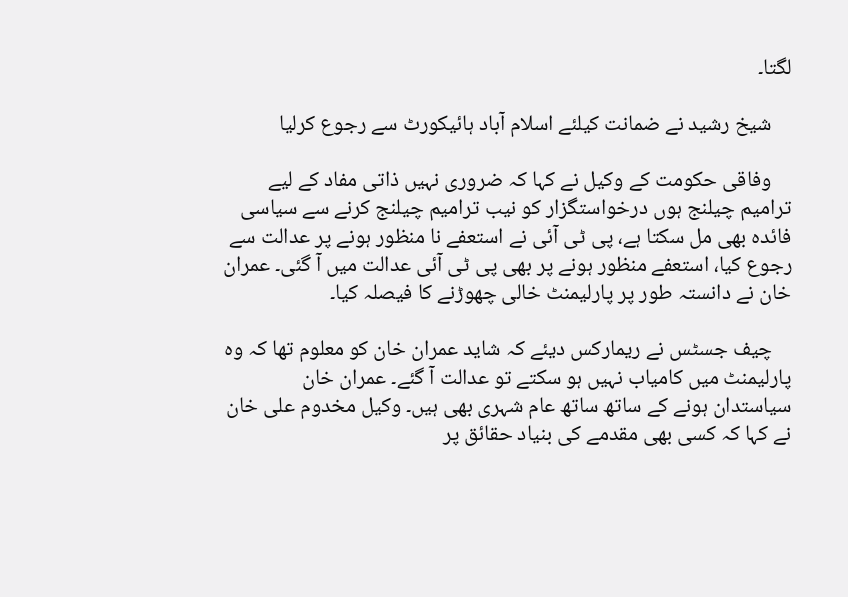لگتا۔

    شیخ رشید نے ضمانت کیلئے اسلام آباد ہائیکورٹ سے رجوع کرلیا

    وفاقی حکومت کے وکیل نے کہا کہ ضروری نہیں ذاتی مفاد کے لیے ترامیم چیلنج ہوں درخواستگزار کو نیب ترامیم چیلنج کرنے سے سیاسی فائدہ بھی مل سکتا ہے، پی ٹی آئی نے استعفے نا منظور ہونے پر عدالت سے رجوع کیا، استعفے منظور ہونے پر بھی پی ٹی آئی عدالت میں آ گئی۔ عمران خان نے دانستہ طور پر پارلیمنٹ خالی چھوڑنے کا فیصلہ کیا۔

    چیف جسٹس نے ریمارکس دیئے کہ شاید عمران خان کو معلوم تھا کہ وہ پارلیمنٹ میں کامیاب نہیں ہو سکتے تو عدالت آ گئے۔ عمران خان سیاستدان ہونے کے ساتھ ساتھ عام شہری بھی ہیں۔ وکیل مخدوم علی خان نے کہا کہ کسی بھی مقدمے کی بنیاد حقائق پر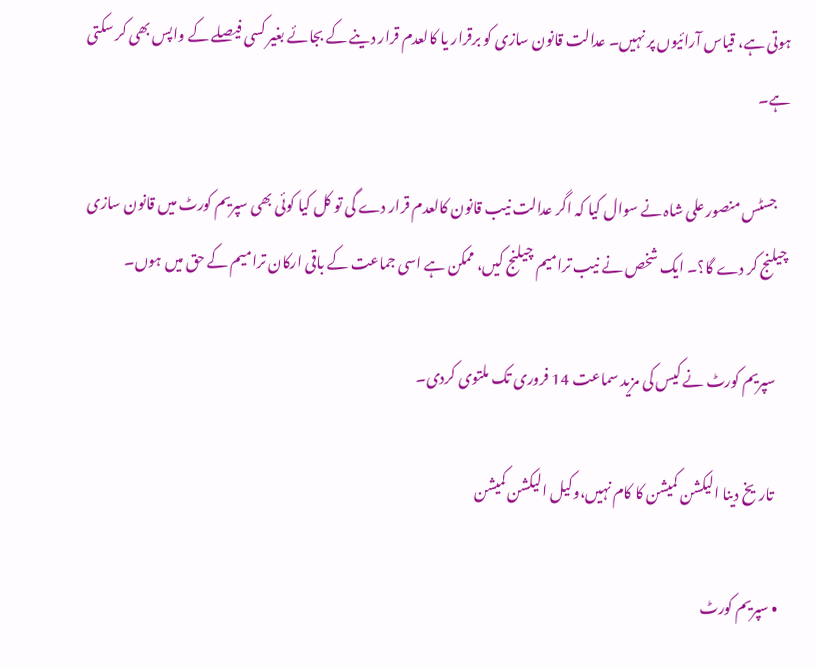ہوتی ہے، قیاس آرائیوں پر نہیں۔ عدالت قانون سازی کو برقرار یا کالعدم قرار دینے کے بجائے بغیر کسی فیصلے کے واپس بھی کر سکتی ہے۔

    جسٹس منصور علی شاہ نے سوال کیا کہ اگر عدالت نیب قانون کالعدم قرار دے گی تو کل کیا کوئی بھی سپریم کورٹ میں قانون سازی چیلنج کر دے گا؟۔ ایک شخص نے نیب ترامیم چیلنج کیں، ممکن ہے اسی جماعت کے باقی ارکان ترامیم کے حق میں ہوں۔

    سپریم کورٹ نے کیس کی مزید سماعت 14 فروری تک ملتوی کردی۔

    تاریخ دینا الیکشن کمیشن کا کام نہیں،وکیل الیکشن کمیشن

  • سپریم کورٹ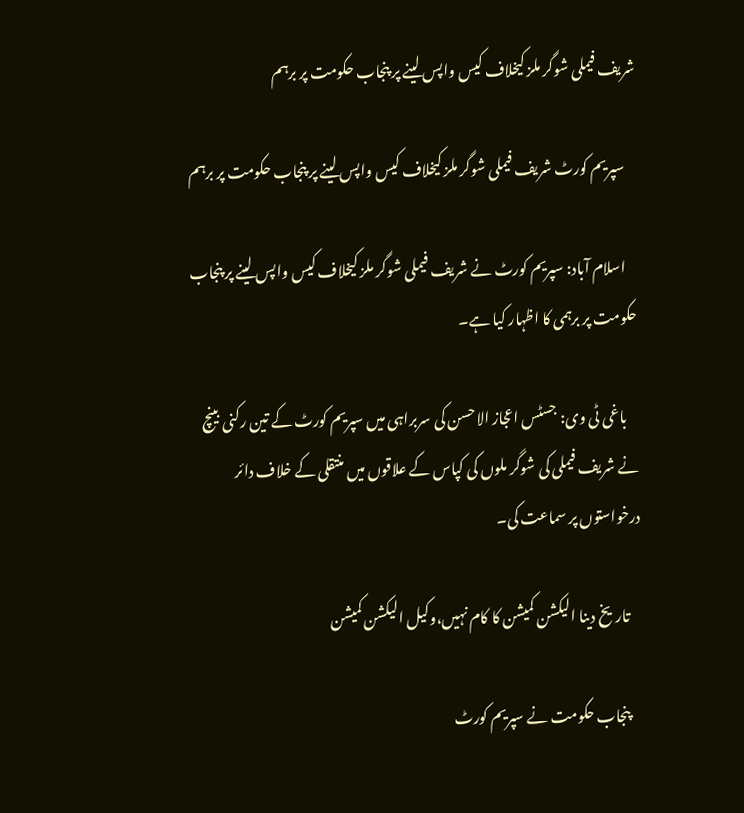شریف فیملی شوگر ملز کیخلاف کیس واپس لینے پر پنجاب حکومت پر برہم

    سپریم کورٹ شریف فیملی شوگر ملز کیخلاف کیس واپس لینے پر پنجاب حکومت پر برہم

    اسلام آباد: سپریم کورٹ نے شریف فیملی شوگر ملز کیخلاف کیس واپس لینے پر پنجاب حکومت پر برہمی کا اظہار کیا ہے۔

    باغی ٹی وی: جسٹس اعجاز الاحسن کی سربراہی میں سپریم کورٹ کے تین رکنی بینچ نے شریف فیملی کی شوگر ملوں کی کپاس کے علاقوں میں منتقلی کے خلاف دائر درخواستوں پر سماعت کی۔

    تاریخ دینا الیکشن کمیشن کا کام نہیں،وکیل الیکشن کمیشن

    پنجاب حکومت نے سپریم کورٹ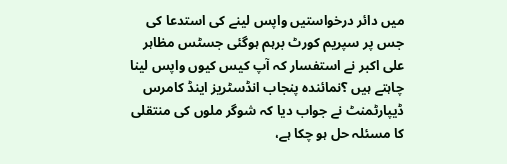میں دائر درخواستیں واپس لینے کی استدعا کی جس پر سپریم کورٹ برہم ہوگئی جسٹس مظاہر علی اکبر نے استفسار کہ آپ کیس کیوں واپس لینا چاہتے ہیں ؟نمائندہ پنجاب انڈسٹریز اینڈ کامرس ڈیپارٹمنٹ نے جواب دیا کہ شوگر ملوں کی منتقلی کا مسئلہ حل ہو چکا ہے،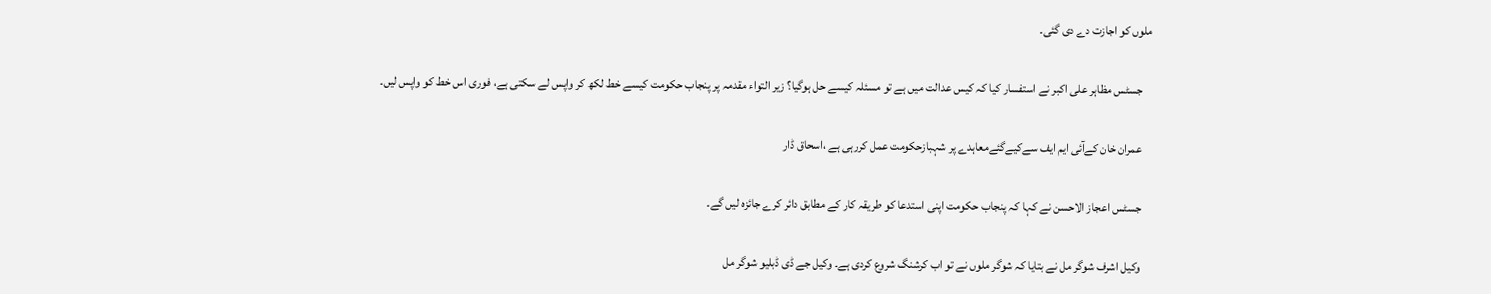ملوں کو اجازت دے دی گئی۔

    جسٹس مظاہر علی اکبر نے استفسار کیا کہ کیس عدالت میں ہے تو مسئلہ کیسے حل ہوگیا؟ زیر التواء مقدمہ پر پنجاب حکومت کیسے خط لکھ کر واپس لے سکتی ہے، فوری اس خط کو واپس لیں۔

    عمران خان کےآئی ایم ایف سےکیےگئےمعاہدے پر شہبازحکومت عمل کررہی ہے ،اسحاق ڈار

    جسٹس اعجاز الاحسن نے کہا کہ پنجاب حکومت اپنی استدعا کو طریقہ کار کے مطابق دائر کرے جائزہ لیں گے۔

    وکیل اشرف شوگر مل نے بتایا کہ شوگر ملوں نے تو اب کرشنگ شروع کردی ہے۔ وکیل جے ڈی ڈبلیو شوگر مل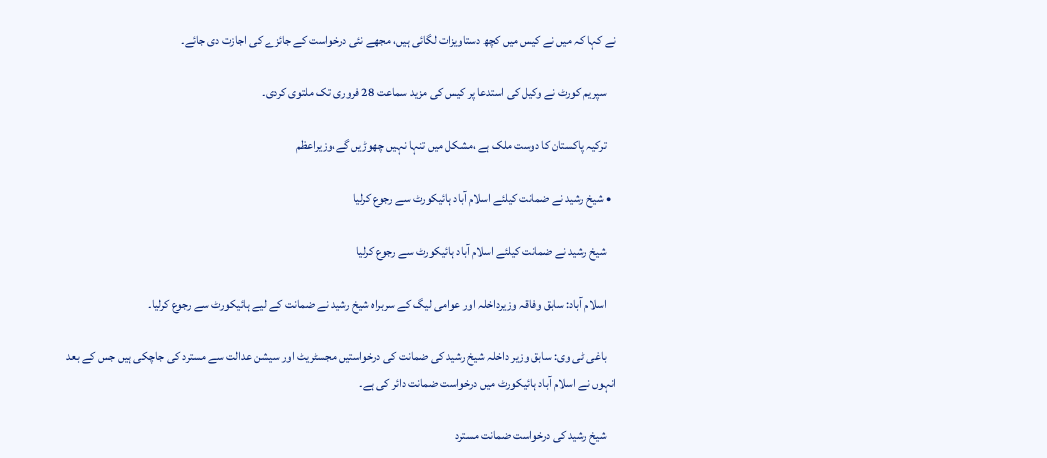نے کہا کہ میں نے کیس میں کچھ دستاویزات لگائی ہیں، مجھے نئی درخواست کے جائزے کی اجازت دی جائے۔

    سپریم کورٹ نے وکیل کی استدعا پر کیس کی مزید سماعت 28 فروری تک ملتوی کردی۔

    ترکیہ پاکستان کا دوست ملک ہے ،مشکل میں تنہا نہیں چھوڑیں گے،وزیراعظم

  • شیخ رشید نے ضمانت کیلئے اسلام آباد ہائیکورٹ سے رجوع کرلیا

    شیخ رشید نے ضمانت کیلئے اسلام آباد ہائیکورٹ سے رجوع کرلیا

    اسلام آباد: سابق وفاقہ وزیرداخلہ اور عوامی لیگ کے سربراہ شیخ رشید نے ضمانت کے لیے ہائیکورٹ سے رجوع کرلیا۔

    باغی ٹی وی: سابق وزیر داخلہ شیخ رشید کی ضمانت کی درخواستیں مجسٹریٹ اور سیشن عدالت سے مسترد کی جاچکی ہیں جس کے بعد انہوں نے اسلام آباد ہائیکورٹ میں درخواست ضمانت دائر کی ہے۔

    شیخ رشید کی درخواست ضمانت مسترد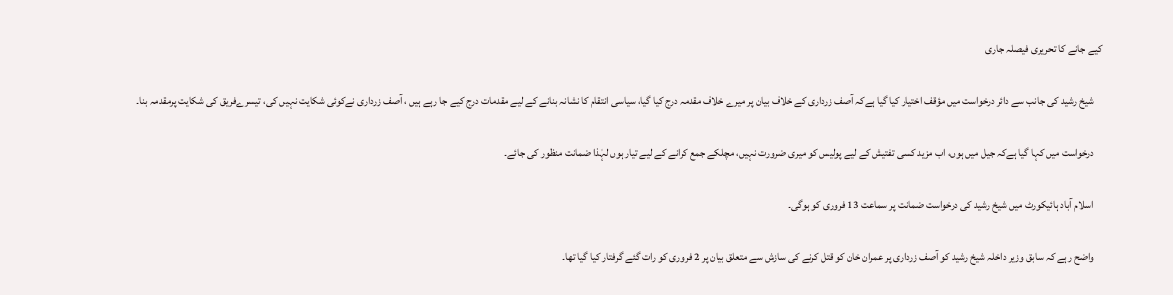کیے جانے کا تحریری فیصلہ جاری

    شیخ رشید کی جانب سے دائر درخواست میں مؤقف اختیار کیا گیا ہےکہ آصف زرداری کے خلاف بیان پر میرے خلاف مقدمہ درج کیا گیا، سیاسی انتقام کا نشانہ بنانے کے لیے مقدمات درج کیے جا رہے ہیں ، آصف زرداری نےکوئی شکایت نہیں کی، تیسرےفریق کی شکایت پرمقدمہ بنا۔

    درخواست میں کہا گیا ہےکہ جیل میں ہوں، اب مزید کسی تفتیش کے لیے پولیس کو میری ضرورت نہیں، مچلکے جمع کرانے کے لیے تیار ہوں لہٰذا ضمانت منظور کی جائے۔

    اسلام آباد ہائیکورٹ میں شیخ رشید کی درخواست ضمانت پر سماعت 13 فروری کو ہوگی۔

    واضح رہے کہ سابق وزیر داخلہ شیخ رشید کو آصف زرداری پر عمران خان کو قتل کرنے کی سازش سے متعلق بیان پر 2 فروری کو رات گئے گرفتار کیا گیا تھا۔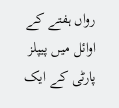رواں ہفتے کے اوائل میں پیپلز پارٹی کے ایک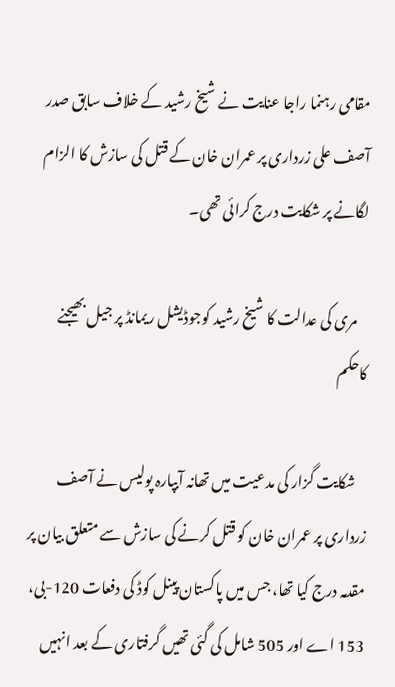مقامی رہنما راجا عنایت نے شیخ رشید کے خلاف سابق صدر آصف علی زرداری پر عمران خان کے قتل کی سازش کا الزام لگانے پر شکایت درج کرائی تھی۔

    مری کی عدالت کا شیخ رشید کوجوڈیشل ریمانڈ پر جیل بھیجنے کاحکم

    شکایت گزار کی مدعیت میں تھانہ آبپارہ پولیس نے آصف زرداری پر عمران خان کو قتل کرنے کی سازش سے متعلق بیان پر مقدمہ درج کیا تھا، جس میں پاکستان پینل کوڈ کی دفعات 120-بی، 153 اے اور 505 شامل کی گئی تھیں گرفتاری کے بعد انہیں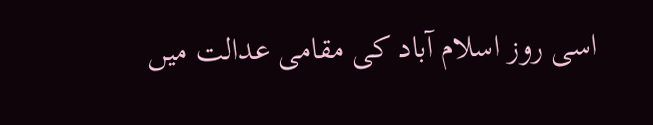اسی روز اسلام آباد کی مقامی عدالت میں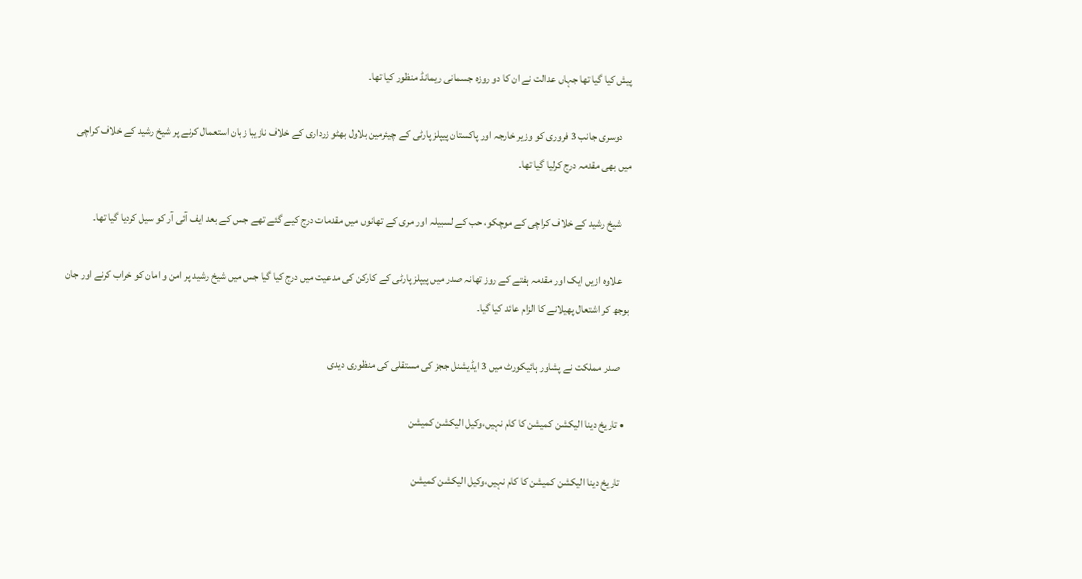پیش کیا گیا تھا جہاں عدالت نے ان کا دو روزہ جسمانی ریمانڈ منظور کیا تھا۔

    دوسری جانب 3 فروری کو وزیر خارجہ اور پاکستان پیپلز پارٹی کے چیئرمین بلاول بھٹو زرداری کے خلاف نازیبا زبان استعمال کرنے پر شیخ رشید کے خلاف کراچی میں بھی مقدمہ درج کرلیا گیا تھا۔

    شیخ رشید کے خلاف کراچی کے موچکو، حب کے لسبیلہ اور مری کے تھانوں میں مقدمات درج کیے گئے تھے جس کے بعد ایف آئی آر کو سیل کردیا گیا تھا۔

    علاوہ ازیں ایک اور مقدمہ ہفتے کے روز تھانہ صدر میں پیپلز پارٹی کے کارکن کی مدعیت میں درج کیا گیا جس میں شیخ رشید پر امن و امان کو خراب کرنے اور جان بوجھ کر اشتعال پھیلانے کا الزام عائد کیا گیا۔

    صدر مملکت نے پشاور ہائیکورٹ میں 3 ایڈیشنل ججز کی مستقلی کی منظوری دیدی

  • تاریخ دینا الیکشن کمیشن کا کام نہیں،وکیل الیکشن کمیشن

    تاریخ دینا الیکشن کمیشن کا کام نہیں،وکیل الیکشن کمیشن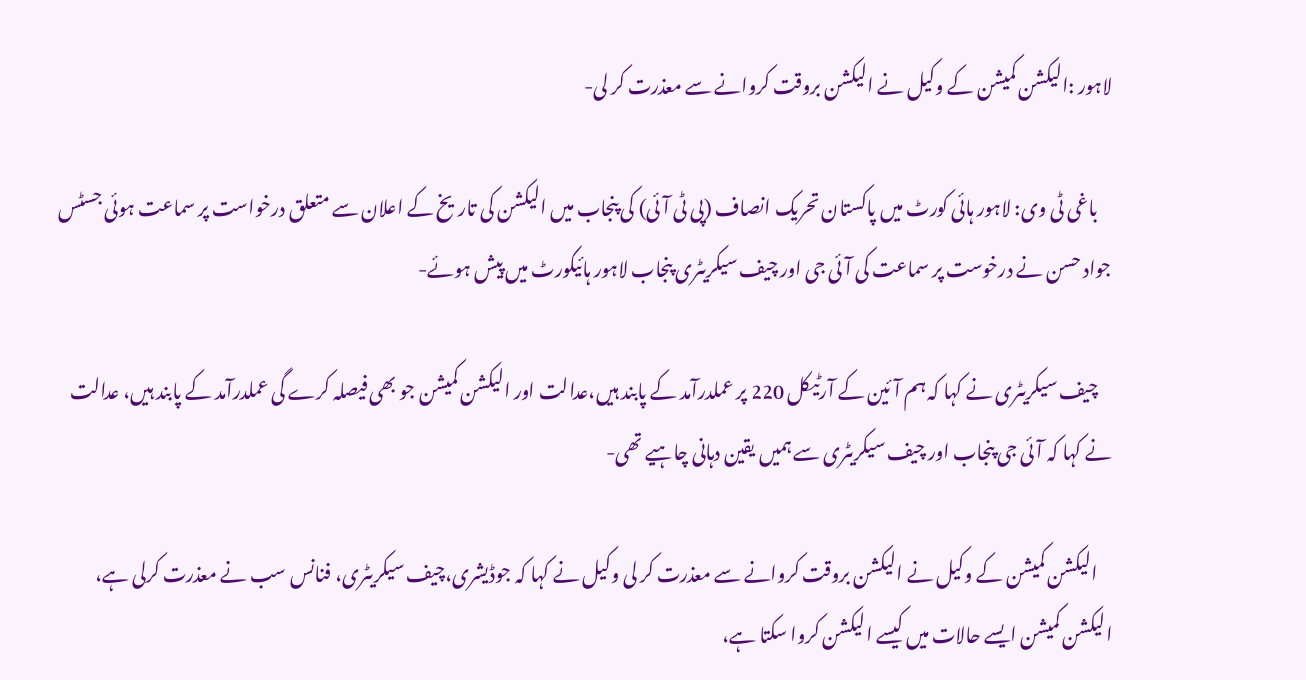لاہور :الیکشن کمیشن کے وکیل نے الیکشن بروقت کروانے سے معذرت کر لی-

    باغی ٹی وی: لاہور ہائی کورٹ میں پاکستان تحریک انصاف (پی ٹی آئی) کی پنجاب میں الیکشن کی تاریخ کے اعلان سے متعلق درخواست پر سماعت ہوئی جسٹس جواد حسن نے درخوست پر سماعت کی آئی جی اور چیف سیکریٹری پنجاب لاہور ہائیکورٹ میں پیش ہوئے-

    چیف سیکریٹری نے کہا کہ ہم آئین کے آرٹیکل 220 پر عملدرآمد کے پابند ہیں،عدالت اور الیکشن کمیشن جو بھی فیصلہ کرے گی عملدرآمد کے پابند ہیں، عدالت نے کہا کہ آئی جی پنجاب اور چیف سیکریٹری سے ہمیں یقین دہانی چاہیے تھی-

    الیکشن کمیشن کے وکیل نے الیکشن بروقت کروانے سے معذرت کر لی وکیل نے کہا کہ جوڈیشری،چیف سیکریٹری، فنانس سب نے معذرت کرلی ہے، الیکشن کمیشن ایسے حالات میں کیسے الیکشن کروا سکتا ہے،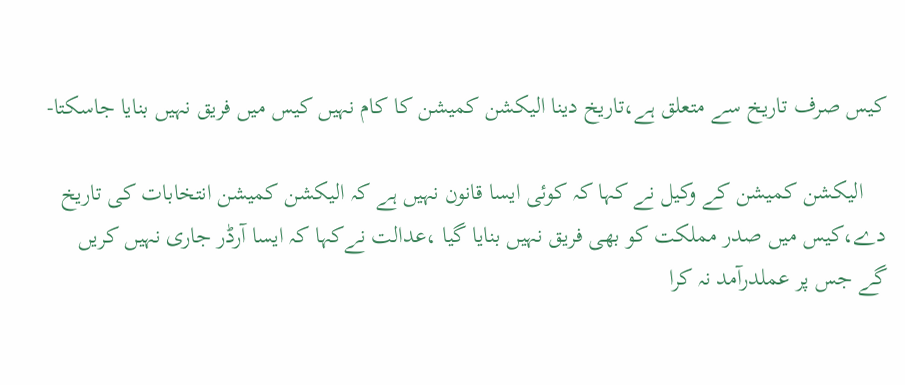کیس صرف تاریخ سے متعلق ہے،تاریخ دینا الیکشن کمیشن کا کام نہیں کیس میں فریق نہیں بنایا جاسکتا-

    الیکشن کمیشن کے وکیل نے کہا کہ کوئی ایسا قانون نہیں ہے کہ الیکشن کمیشن انتخابات کی تاریخ دے،کیس میں صدر مملکت کو بھی فریق نہیں بنایا گیا ،عدالت نےکہا کہ ایسا آرڈر جاری نہیں کریں گے جس پر عملدرآمد نہ کرا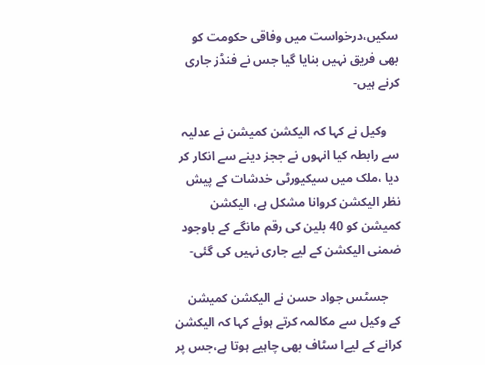سکیں،درخواست میں وفاقی حکومت کو بھی فریق نہیں بنایا گیا جس نے فنڈز جاری کرنے ہیں-

    وکیل نے کہا کہ الیکشن کمیشن نے عدلیہ سے رابطہ کیا انہوں نے ججز دینے سے انکار کر دیا ،ملک میں سیکیورٹی خدشات کے پیش نظر الیکشن کروانا مشکل ہے، الیکشن کمیشن کو 40 بلین کی رقم مانگے کے باوجود ضمنی الیکشن کے لیے جاری نہیں کی گئی-

    جسٹس جواد حسن نے الیکشن کمیشن کے وکیل سے مکالمہ کرتے ہوئے کہا کہ الیکشن کرانے کے لیےا سٹاف بھی چاہیے ہوتا ہے،جس پر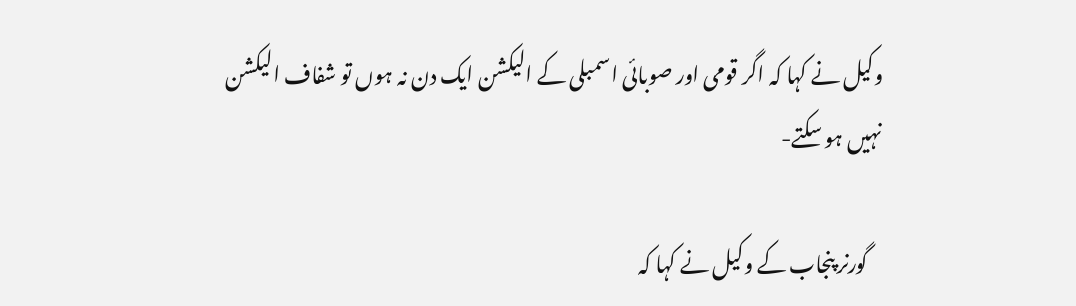وکیل نے کہا کہ اگر قومی اور صوبائی اسمبلی کے الیکشن ایک دن نہ ہوں تو شفاف الیکشن نہیں ہو سکتے-

    گورنر پنجاب کے وکیل نے کہا کہ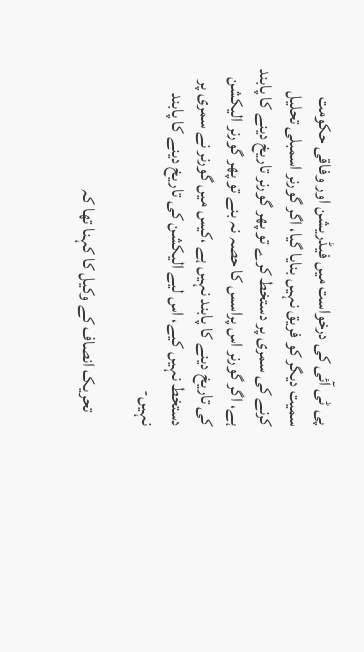پی ٹی آئی کی درخواست میں فیڈریشن اور وفاقی حکومت سمیت دیگر کو فریق نہیں بنایا گیا، اگر گورنر اسمبلی تحلیل کرنے کی سمری پر دستخط کرے تو پھر گورنر تاریخ دینے کا پابند ہے، اگر گورنر اس پراسس کا حصہ نہ بنے تو پھر گورنر الیکشن کی تاریخ دینے کا پابند نہیں ہے ،کیس میں گورنر نے سمری پر دستخط نہیں کیے، اس لیے الیکشن کی تاریخ دینے کا پابند نہیں-

    تحریک انصاف کے وکیل کا کہنا تھا کہ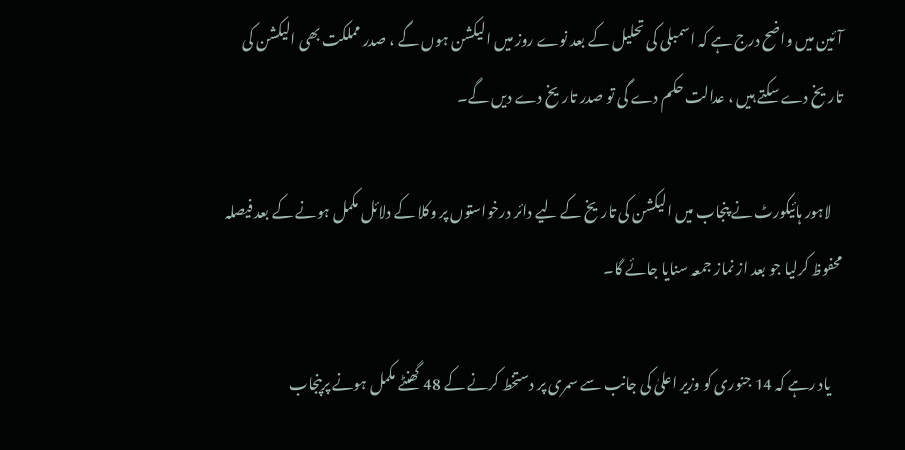آئین میں واضح درج ہے کہ اسمبلی کی تحلیل کے بعد نوے روز میں الیکشن ہوں گے ، صدر مملکت بھی الیکشن کی تاریخ دے سکتے ہیں ، عدالت حکم دے گی تو صدر تاریخ دے دیں گے۔

    لاہور ہائیکورٹ نے پنجاب میں الیکشن کی تاریخ کے لیے دائر درخواستوں پر وکلا کے دلائل مکمل ہونے کے بعد فیصلہ محفوظ کرلیا جو بعد از نماز جمعہ سنایا جائے گا۔

    یاد رہے کہ 14 جنوری کو وزیر اعلیٰ کی جانب سے سمری پر دستخط کرنے کے 48 گھنٹے مکمل ہونے پرپنجاب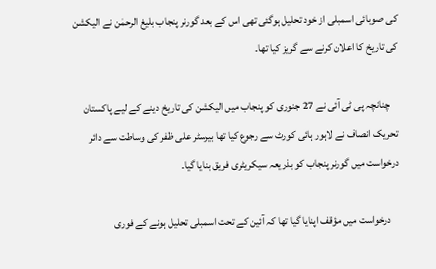کی صوبائی اسمبلی از خود تحلیل ہوگئی تھی اس کے بعد گورنر پنجاب بلیغ الرحمٰن نے الیکشن کی تاریخ کا اعلان کرنے سے گریز کیا تھا۔

    چنانچہ پی ٹی آئی نے 27 جنوری کو پنجاب میں الیکشن کی تاریخ دینے کے لیے پاکستان تحریک انصاف نے لاہور ہائی کورٹ سے رجوع کیا تھا بیرسٹر علی ظفر کی وساطت سے دائر درخواست میں گورنر پنجاب کو بذریعہ سیکریٹری فریق بنایا گیا۔

    درخواست میں مؤقف اپنایا گیا تھا کہ آئین کے تحت اسمبلی تحلیل ہونے کے فوری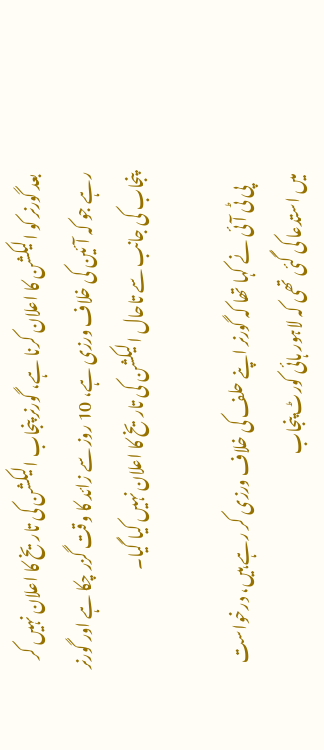بعد گورنر کو الیکشن کا اعلان کرنا ہے، گورنر پنجاب الیکشن کی تاریخ کا اعلان نہیں کر رہے جو کہ آئین کی خلاف ورزی ہے، 10 روز سے زائد کا وقت گزر چکا ہے اور گورنر پنجاب کی جانب سے تاحال الیکشن کی تاریخ کا اعلان نہیں کیا گیا۔

    پی ٹی آئی نے کہا تھا کہ گورنر اپنے حلف کی خلاف ورزی کر رہے ہیں، درخواست میں استدعا کی گئی تھی کہ لاہور ہائی کورٹ پنجاب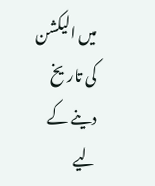میں الیکشن کی تاریخ دینے کے لیے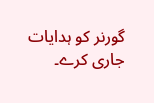گورنر کو ہدایات جاری کرے۔